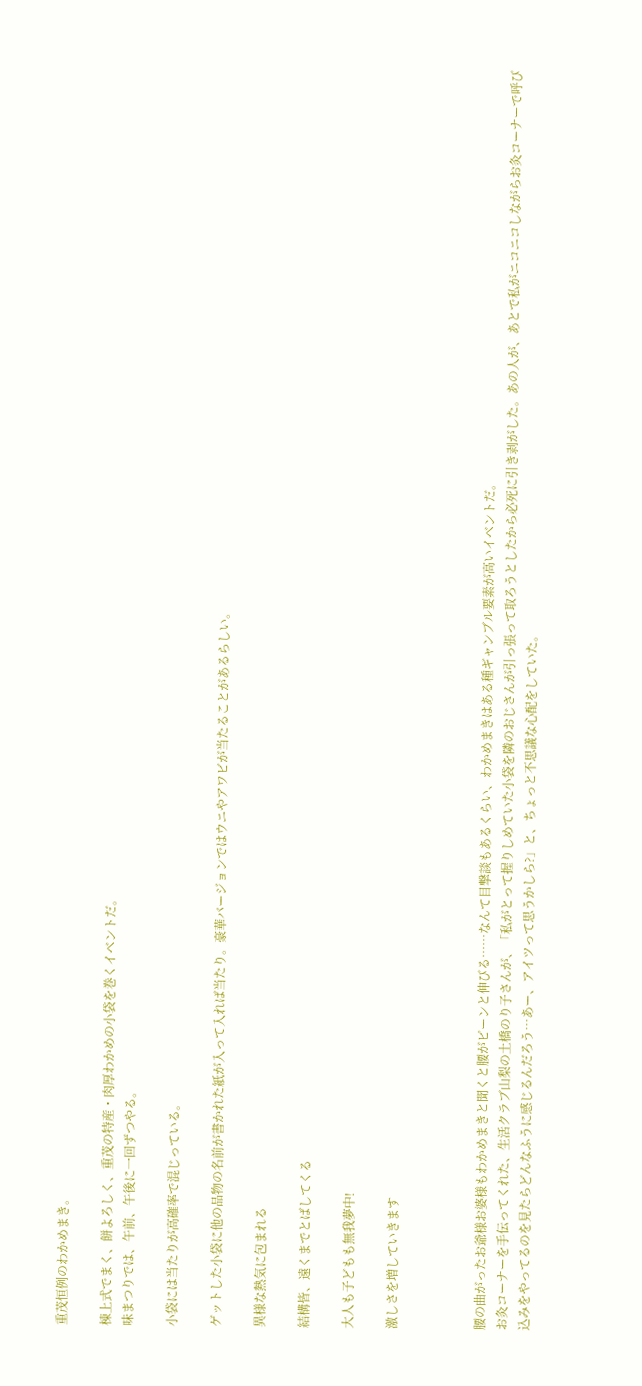重茂恒例のわかめまき。

棟上式でまく、餅よろしく、重茂の特産・肉厚わかめの小袋を巻くイベントだ。
味まつりでは、午前、午後に一回ずつやる。

小袋には当たりが高確率で混じっている。

ゲットした小袋に他の品物の名前が書かれた紙が入って入れば当たり。豪華バージョンではウニやアワビが当たることがあるらしい。

異様な熱気に包まれる

結構皆、遠くまでとばしてくる

大人も子どもも無我夢中!

激しさを増していきます



腰の曲がったお爺様お婆様もわかめまきと聞くと腰がピーンと伸びる……なんて目撃談もあるくらい、わかめまきはある種ギャンブル要素が高いイベントだ。
お灸コーナーを手伝ってくれた、生活クラブ山梨の土橋のり子さんが、「私がとって握りしめていた小袋を隣のおじさんが引っ張って取ろうとしたから必死に引き剥がした。あの人が、あとで私がニコニコしながらお灸コーナーで呼び込みをやってるのを見たらどんなふうに感じるんだろう…あー、アイツって思うかしら?」と、ちょっと不思議な心配をしていた。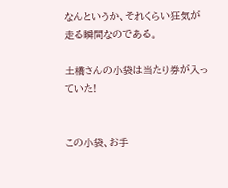なんというか、それくらい狂気が走る瞬間なのである。

土橋さんの小袋は当たり券が入っていた!


この小袋、お手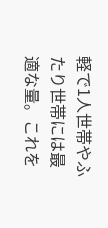軽で1人世帯やふたり世帯には最適な量。これを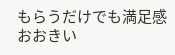もらうだけでも満足感おおきい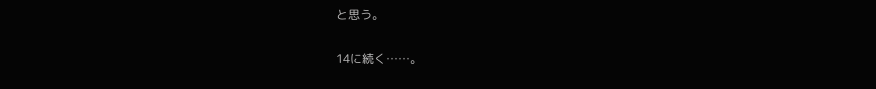と思う。

14に続く……。